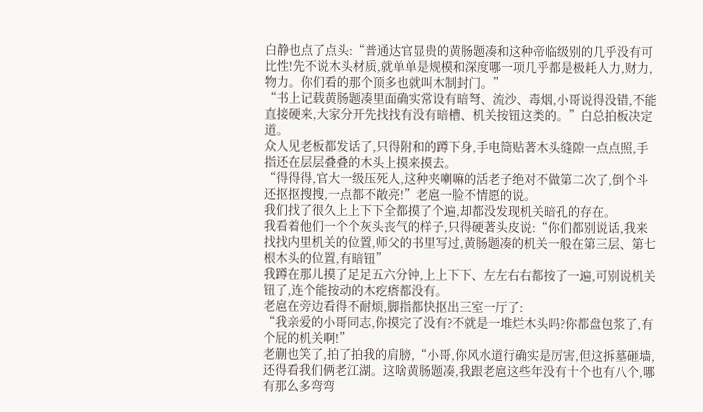白静也点了点头:“普通达官显贵的黄肠题凑和这种帝临级别的几乎没有可比性!先不说木头材质,就单单是规模和深度哪一项几乎都是极耗人力,财力,物力。你们看的那个顶多也就叫木制封门。”
“书上记载黄肠题凑里面确实常设有暗弩、流沙、毒烟,小哥说得没错,不能直接硬来,大家分开先找找有没有暗槽、机关按钮这类的。”白总拍板决定道。
众人见老板都发话了,只得附和的蹲下身,手电筒贴著木头缝隙一点点照,手指还在层层叠叠的木头上摸来摸去。
“得得得,官大一级压死人,这种夹喇嘛的活老子绝对不做第二次了,倒个斗还抠抠搜搜,一点都不敞亮!”老扈一脸不情愿的说。
我们找了很久上上下下全都摸了个遍,却都没发现机关暗孔的存在。
我看着他们一个个灰头丧气的样子,只得硬著头皮说:“你们都别说话,我来找找内里机关的位置,师父的书里写过,黄肠题凑的机关一般在第三层、第七根木头的位置,有暗钮”
我蹲在那儿摸了足足五六分钟,上上下下、左左右右都按了一遍,可别说机关钮了,连个能按动的木疙瘩都没有。
老扈在旁边看得不耐烦,脚指都快抠出三室一厅了:
“我亲爱的小哥同志,你摸完了没有?不就是一堆烂木头吗?你都盘包浆了,有个屁的机关啊!”
老蒯也笑了,拍了拍我的肩膀,“小哥,你风水道行确实是厉害,但这拆墓砸墙,还得看我们俩老江湖。这啥黄肠题凑,我跟老扈这些年没有十个也有八个,哪有那么多弯弯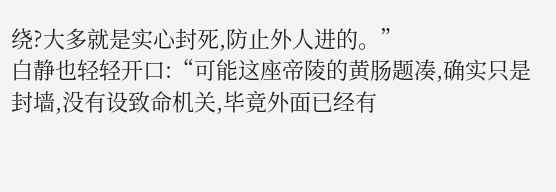绕?大多就是实心封死,防止外人进的。”
白静也轻轻开口:“可能这座帝陵的黄肠题凑,确实只是封墙,没有设致命机关,毕竟外面已经有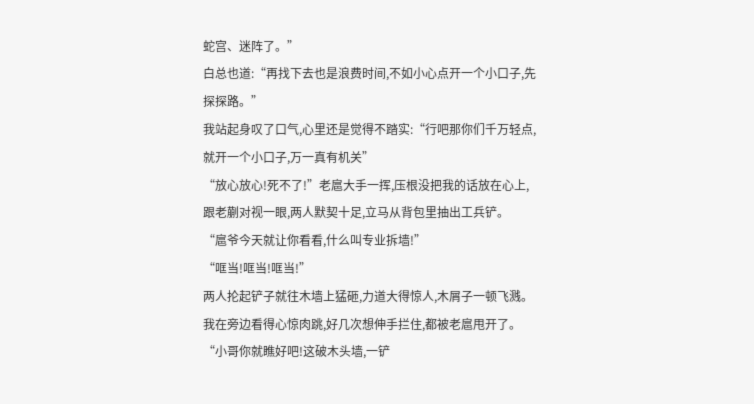蛇宫、迷阵了。”
白总也道:“再找下去也是浪费时间,不如小心点开一个小口子,先探探路。”
我站起身叹了口气,心里还是觉得不踏实:“行吧那你们千万轻点,就开一个小口子,万一真有机关”
“放心放心!死不了!”老扈大手一挥,压根没把我的话放在心上,跟老蒯对视一眼,两人默契十足,立马从背包里抽出工兵铲。
“扈爷今天就让你看看,什么叫专业拆墙!”
“哐当!哐当!哐当!”
两人抡起铲子就往木墙上猛砸,力道大得惊人,木屑子一顿飞溅。
我在旁边看得心惊肉跳,好几次想伸手拦住,都被老扈甩开了。
“小哥你就瞧好吧!这破木头墙,一铲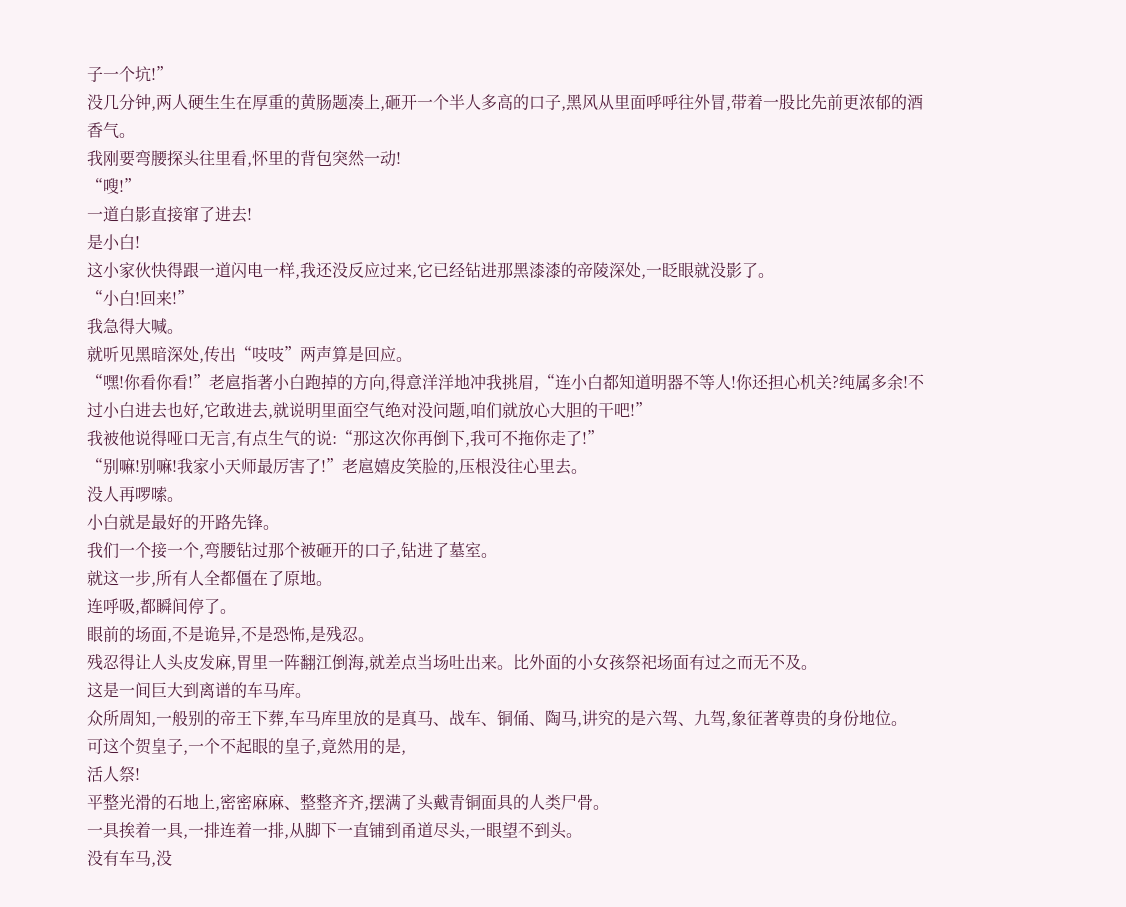子一个坑!”
没几分钟,两人硬生生在厚重的黄肠题凑上,砸开一个半人多高的口子,黑风从里面呼呼往外冒,带着一股比先前更浓郁的酒香气。
我刚要弯腰探头往里看,怀里的背包突然一动!
“嗖!”
一道白影直接窜了进去!
是小白!
这小家伙快得跟一道闪电一样,我还没反应过来,它已经钻进那黑漆漆的帝陵深处,一眨眼就没影了。
“小白!回来!”
我急得大喊。
就听见黑暗深处,传出“吱吱”两声算是回应。
“嘿!你看你看!”老扈指著小白跑掉的方向,得意洋洋地冲我挑眉,“连小白都知道明器不等人!你还担心机关?纯属多余!不过小白进去也好,它敢进去,就说明里面空气绝对没问题,咱们就放心大胆的干吧!”
我被他说得哑口无言,有点生气的说:“那这次你再倒下,我可不拖你走了!”
“别嘛!别嘛!我家小天师最厉害了!”老扈嬉皮笑脸的,压根没往心里去。
没人再啰嗦。
小白就是最好的开路先锋。
我们一个接一个,弯腰钻过那个被砸开的口子,钻进了墓室。
就这一步,所有人全都僵在了原地。
连呼吸,都瞬间停了。
眼前的场面,不是诡异,不是恐怖,是残忍。
残忍得让人头皮发麻,胃里一阵翻江倒海,就差点当场吐出来。比外面的小女孩祭祀场面有过之而无不及。
这是一间巨大到离谱的车马库。
众所周知,一般别的帝王下葬,车马库里放的是真马、战车、铜俑、陶马,讲究的是六驾、九驾,象征著尊贵的身份地位。
可这个贺皇子,一个不起眼的皇子,竟然用的是,
活人祭!
平整光滑的石地上,密密麻麻、整整齐齐,摆满了头戴青铜面具的人类尸骨。
一具挨着一具,一排连着一排,从脚下一直铺到甬道尽头,一眼望不到头。
没有车马,没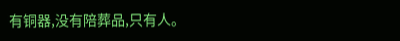有铜器,没有陪葬品,只有人。